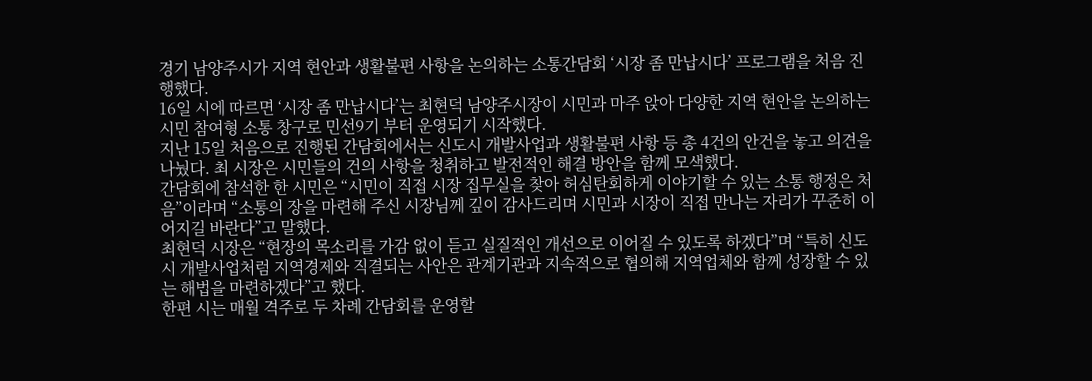경기 남양주시가 지역 현안과 생활불편 사항을 논의하는 소통간담회 ‘시장 좀 만납시다’ 프로그램을 처음 진행했다.
16일 시에 따르면 ‘시장 좀 만납시다’는 최현덕 남양주시장이 시민과 마주 앉아 다양한 지역 현안을 논의하는 시민 참여형 소통 창구로 민선9기 부터 운영되기 시작했다.
지난 15일 처음으로 진행된 간담회에서는 신도시 개발사업과 생활불편 사항 등 총 4건의 안건을 놓고 의견을 나눴다. 최 시장은 시민들의 건의 사항을 청취하고 발전적인 해결 방안을 함께 모색했다.
간담회에 참석한 한 시민은 “시민이 직접 시장 집무실을 찾아 허심탄회하게 이야기할 수 있는 소통 행정은 처음”이라며 “소통의 장을 마련해 주신 시장님께 깊이 감사드리며 시민과 시장이 직접 만나는 자리가 꾸준히 이어지길 바란다”고 말했다.
최현덕 시장은 “현장의 목소리를 가감 없이 듣고 실질적인 개선으로 이어질 수 있도록 하겠다”며 “특히 신도시 개발사업처럼 지역경제와 직결되는 사안은 관계기관과 지속적으로 협의해 지역업체와 함께 성장할 수 있는 해법을 마련하겠다”고 했다.
한편 시는 매월 격주로 두 차례 간담회를 운영할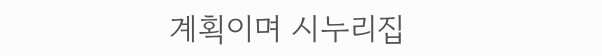계획이며 시누리집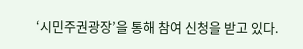‘시민주권광장’을 통해 참여 신청을 받고 있다.